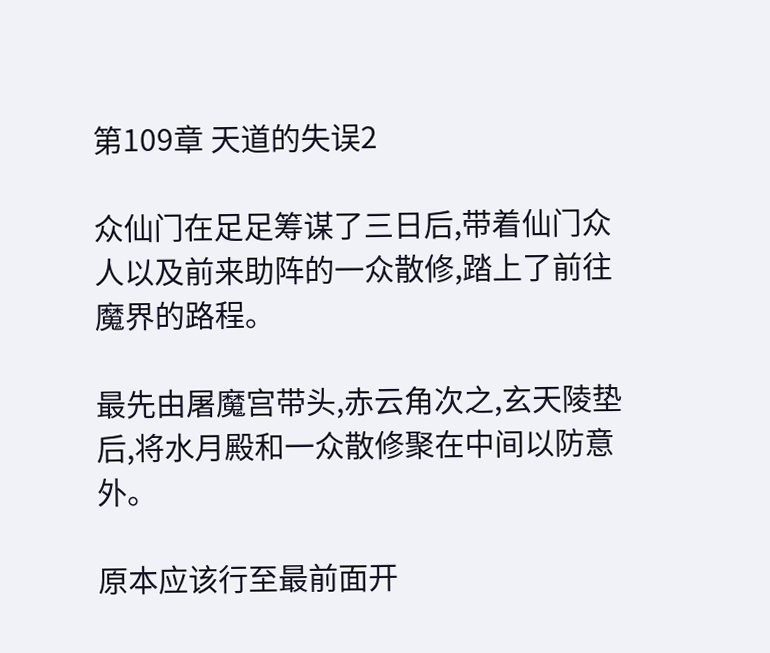第109章 天道的失误2

众仙门在足足筹谋了三日后,带着仙门众人以及前来助阵的一众散修,踏上了前往魔界的路程。

最先由屠魔宫带头,赤云角次之,玄天陵垫后,将水月殿和一众散修聚在中间以防意外。

原本应该行至最前面开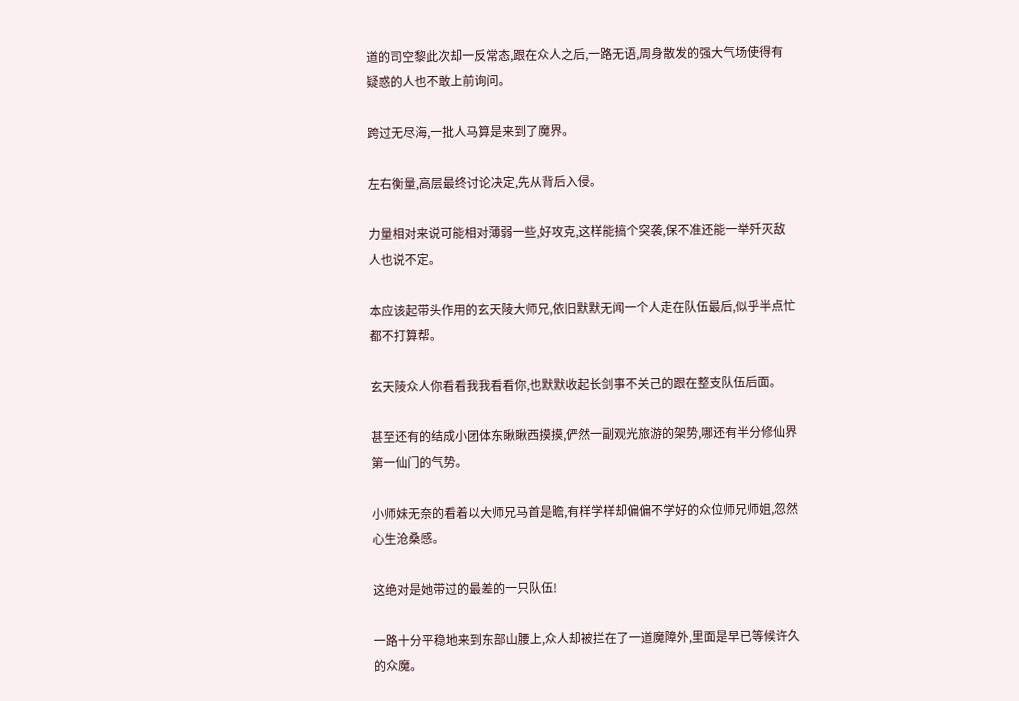道的司空黎此次却一反常态,跟在众人之后,一路无语,周身散发的强大气场使得有疑惑的人也不敢上前询问。

跨过无尽海,一批人马算是来到了魔界。

左右衡量,高层最终讨论决定,先从背后入侵。

力量相对来说可能相对薄弱一些,好攻克,这样能搞个突袭,保不准还能一举歼灭敌人也说不定。

本应该起带头作用的玄天陵大师兄,依旧默默无闻一个人走在队伍最后,似乎半点忙都不打算帮。

玄天陵众人你看看我我看看你,也默默收起长剑事不关己的跟在整支队伍后面。

甚至还有的结成小团体东瞅瞅西摸摸,俨然一副观光旅游的架势,哪还有半分修仙界第一仙门的气势。

小师妹无奈的看着以大师兄马首是瞻,有样学样却偏偏不学好的众位师兄师姐,忽然心生沧桑感。

这绝对是她带过的最差的一只队伍!

一路十分平稳地来到东部山腰上,众人却被拦在了一道魔障外,里面是早已等候许久的众魔。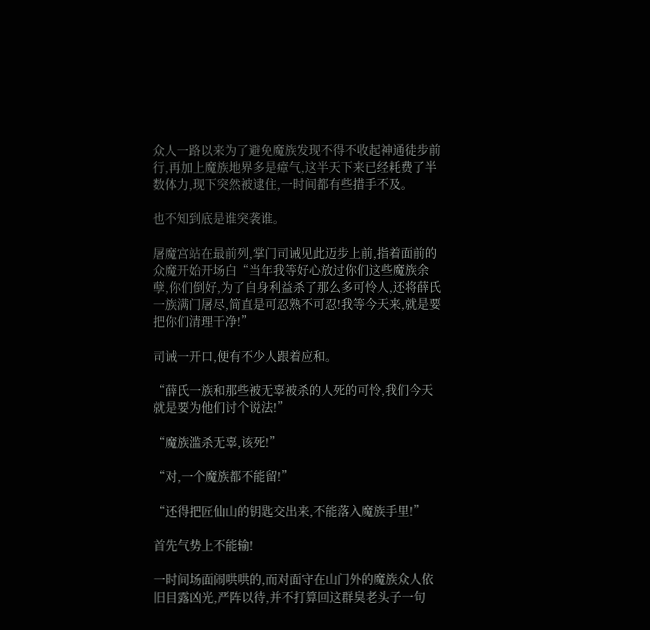众人一路以来为了避免魔族发现不得不收起神通徒步前行,再加上魔族地界多是瘴气,这半天下来已经耗费了半数体力,现下突然被逮住,一时间都有些措手不及。

也不知到底是谁突袭谁。

屠魔宫站在最前列,掌门司诫见此迈步上前,指着面前的众魔开始开场白“当年我等好心放过你们这些魔族余孽,你们倒好,为了自身利益杀了那么多可怜人,还将薛氏一族满门屠尽,简直是可忍熟不可忍!我等今天来,就是要把你们清理干净!”

司诫一开口,便有不少人跟着应和。

“薛氏一族和那些被无辜被杀的人死的可怜,我们今天就是要为他们讨个说法!”

“魔族滥杀无辜,该死!”

“对,一个魔族都不能留!”

“还得把匠仙山的钥匙交出来,不能落入魔族手里!”

首先气势上不能输!

一时间场面闹哄哄的,而对面守在山门外的魔族众人依旧目露凶光,严阵以待,并不打算回这群臭老头子一句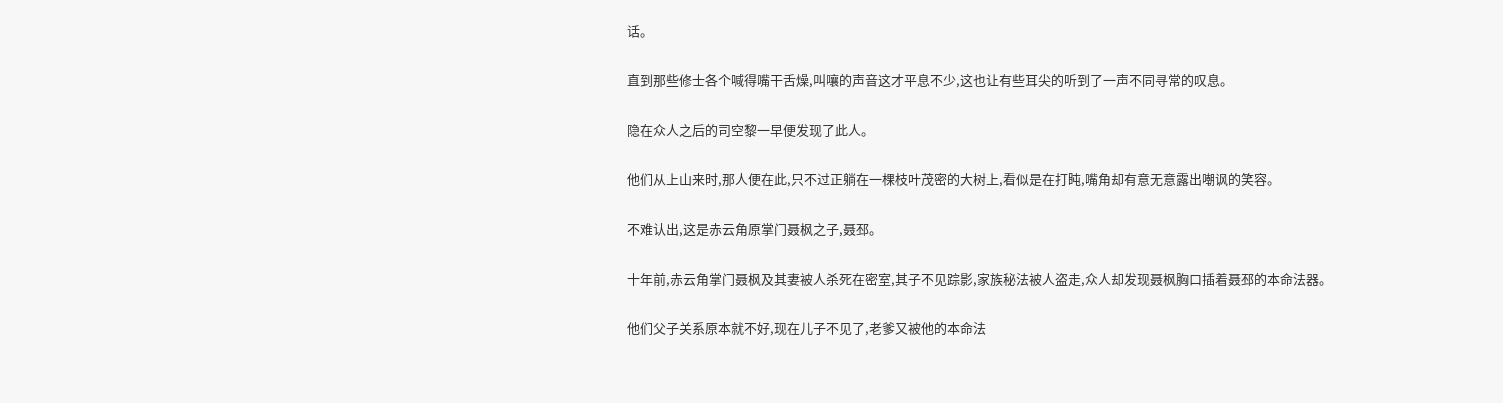话。

直到那些修士各个喊得嘴干舌燥,叫嚷的声音这才平息不少,这也让有些耳尖的听到了一声不同寻常的叹息。

隐在众人之后的司空黎一早便发现了此人。

他们从上山来时,那人便在此,只不过正躺在一棵枝叶茂密的大树上,看似是在打盹,嘴角却有意无意露出嘲讽的笑容。

不难认出,这是赤云角原掌门聂枫之子,聂邳。

十年前,赤云角掌门聂枫及其妻被人杀死在密室,其子不见踪影,家族秘法被人盗走,众人却发现聂枫胸口插着聂邳的本命法器。

他们父子关系原本就不好,现在儿子不见了,老爹又被他的本命法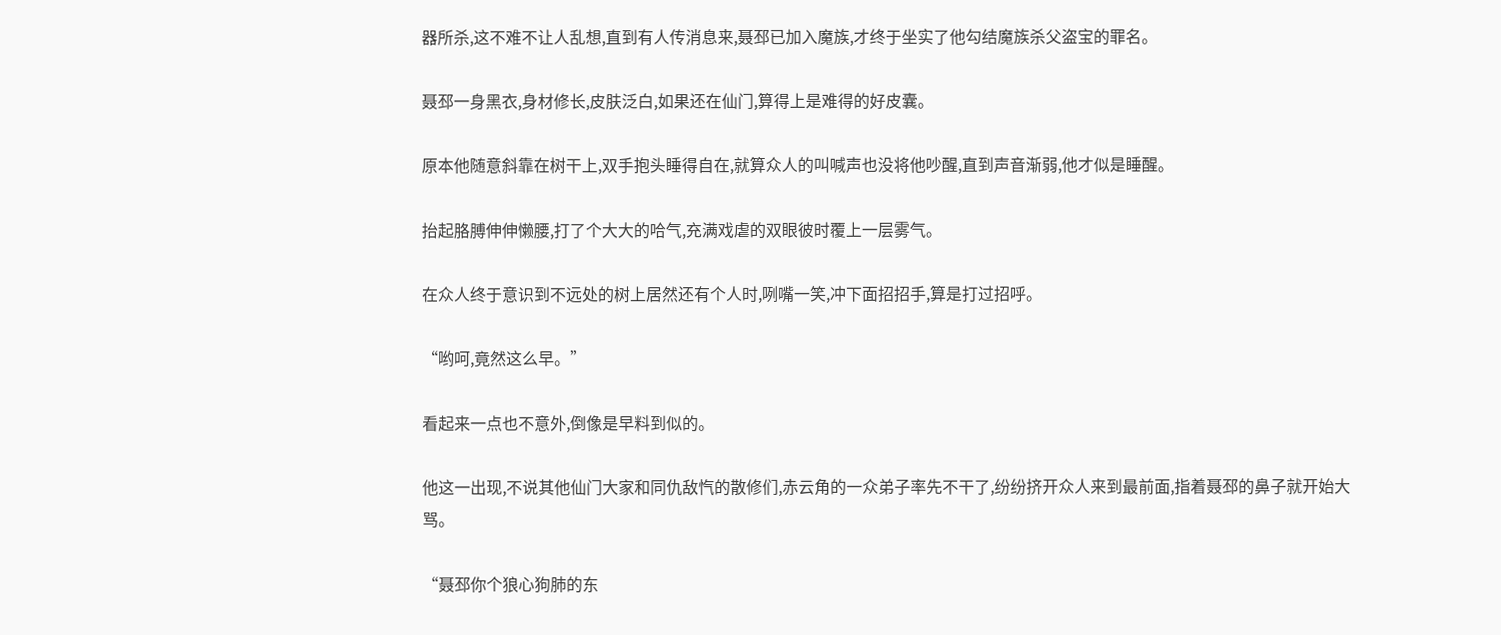器所杀,这不难不让人乱想,直到有人传消息来,聂邳已加入魔族,才终于坐实了他勾结魔族杀父盗宝的罪名。

聂邳一身黑衣,身材修长,皮肤泛白,如果还在仙门,算得上是难得的好皮囊。

原本他随意斜靠在树干上,双手抱头睡得自在,就算众人的叫喊声也没将他吵醒,直到声音渐弱,他才似是睡醒。

抬起胳膊伸伸懒腰,打了个大大的哈气,充满戏虐的双眼彼时覆上一层雾气。

在众人终于意识到不远处的树上居然还有个人时,咧嘴一笑,冲下面招招手,算是打过招呼。

“哟呵,竟然这么早。”

看起来一点也不意外,倒像是早料到似的。

他这一出现,不说其他仙门大家和同仇敌忾的散修们,赤云角的一众弟子率先不干了,纷纷挤开众人来到最前面,指着聂邳的鼻子就开始大骂。

“聂邳你个狼心狗肺的东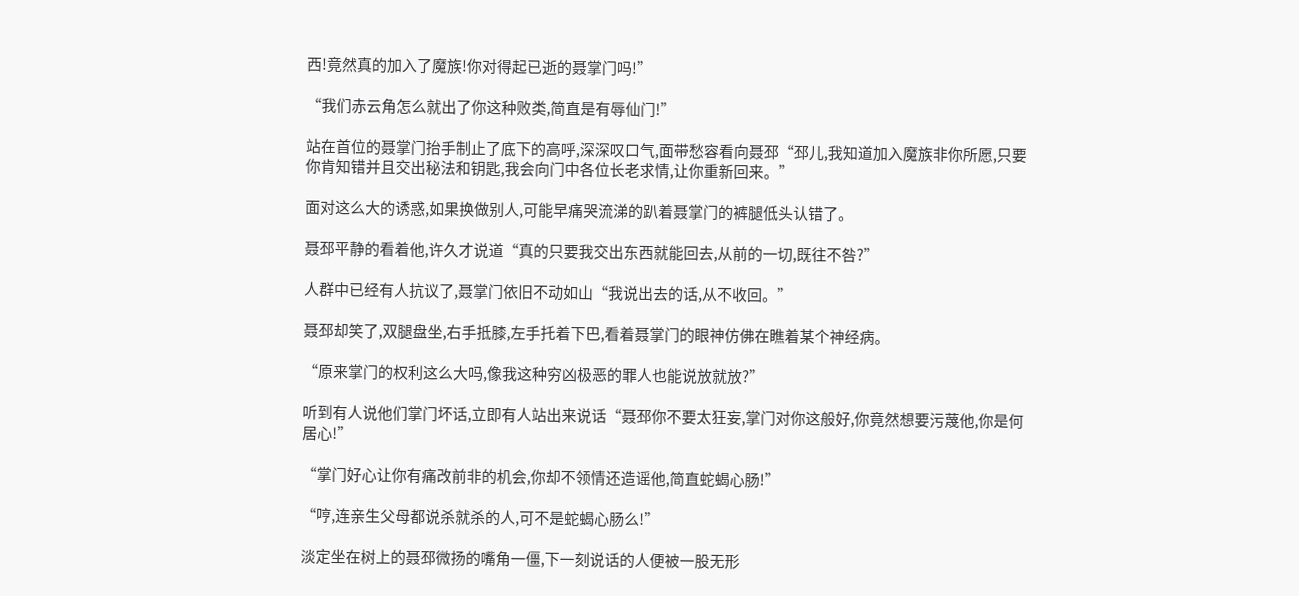西!竟然真的加入了魔族!你对得起已逝的聂掌门吗!”

“我们赤云角怎么就出了你这种败类,简直是有辱仙门!”

站在首位的聂掌门抬手制止了底下的高呼,深深叹口气,面带愁容看向聂邳“邳儿,我知道加入魔族非你所愿,只要你肯知错并且交出秘法和钥匙,我会向门中各位长老求情,让你重新回来。”

面对这么大的诱惑,如果换做别人,可能早痛哭流涕的趴着聂掌门的裤腿低头认错了。

聂邳平静的看着他,许久才说道“真的只要我交出东西就能回去,从前的一切,既往不咎?”

人群中已经有人抗议了,聂掌门依旧不动如山“我说出去的话,从不收回。”

聂邳却笑了,双腿盘坐,右手抵膝,左手托着下巴,看着聂掌门的眼神仿佛在瞧着某个神经病。

“原来掌门的权利这么大吗,像我这种穷凶极恶的罪人也能说放就放?”

听到有人说他们掌门坏话,立即有人站出来说话“聂邳你不要太狂妄,掌门对你这般好,你竟然想要污蔑他,你是何居心!”

“掌门好心让你有痛改前非的机会,你却不领情还造谣他,简直蛇蝎心肠!”

“哼,连亲生父母都说杀就杀的人,可不是蛇蝎心肠么!”

淡定坐在树上的聂邳微扬的嘴角一僵,下一刻说话的人便被一股无形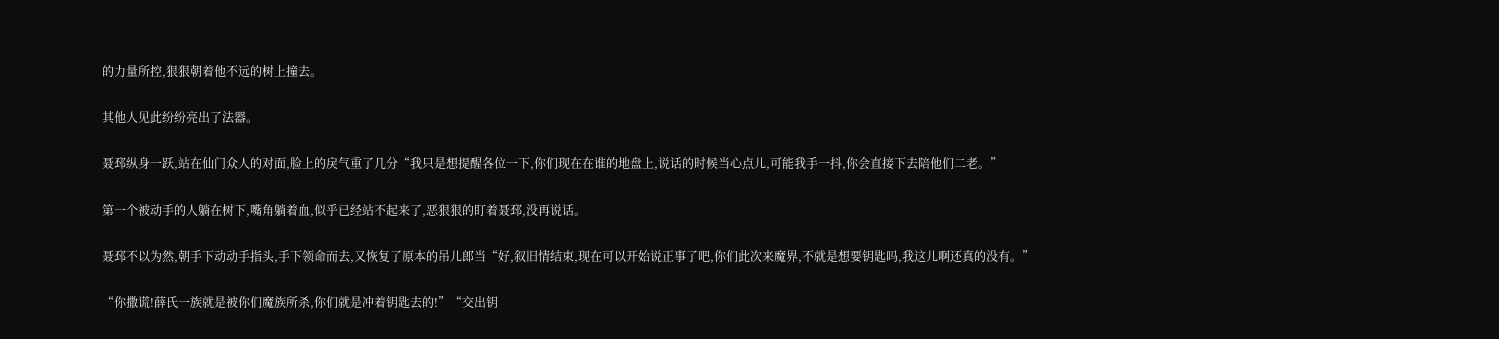的力量所控,狠狠朝着他不远的树上撞去。

其他人见此纷纷亮出了法器。

聂邳纵身一跃,站在仙门众人的对面,脸上的戾气重了几分“我只是想提醒各位一下,你们现在在谁的地盘上,说话的时候当心点儿,可能我手一抖,你会直接下去陪他们二老。”

第一个被动手的人躺在树下,嘴角躺着血,似乎已经站不起来了,恶狠狠的盯着聂邳,没再说话。

聂邳不以为然,朝手下动动手指头,手下领命而去,又恢复了原本的吊儿郎当“好,叙旧情结束,现在可以开始说正事了吧,你们此次来魔界,不就是想要钥匙吗,我这儿啊还真的没有。”

“你撒谎!薛氏一族就是被你们魔族所杀,你们就是冲着钥匙去的!”“交出钥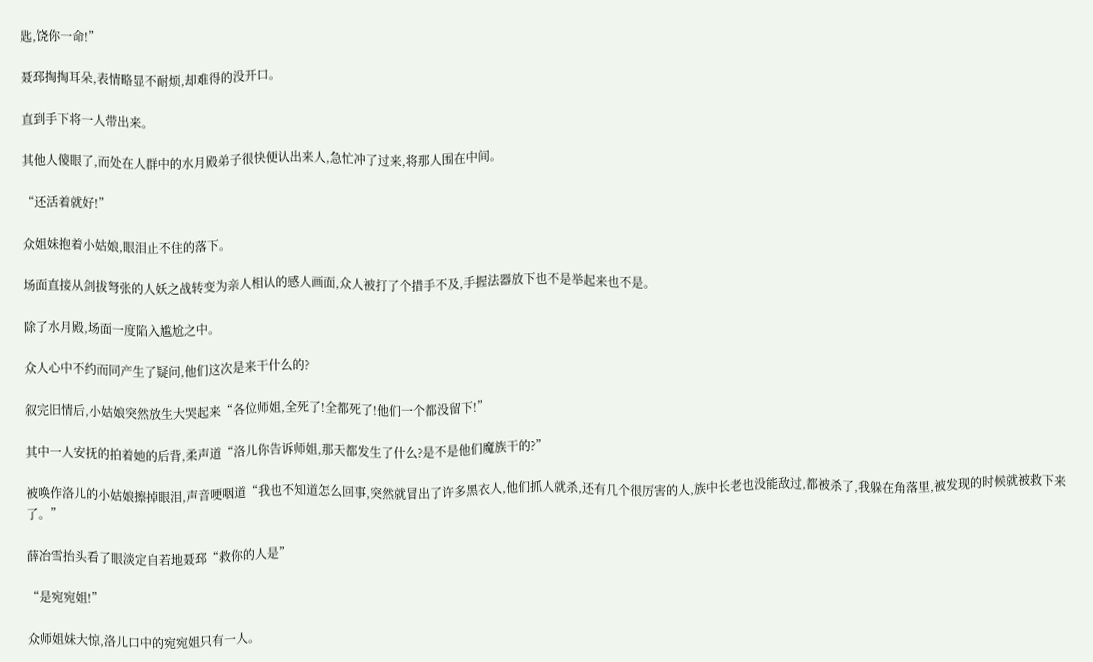匙,饶你一命!”

聂邳掏掏耳朵,表情略显不耐烦,却难得的没开口。

直到手下将一人带出来。

其他人傻眼了,而处在人群中的水月殿弟子很快便认出来人,急忙冲了过来,将那人围在中间。

“还活着就好!”

众姐妹抱着小姑娘,眼泪止不住的落下。

场面直接从剑拔弩张的人妖之战转变为亲人相认的感人画面,众人被打了个措手不及,手握法器放下也不是举起来也不是。

除了水月殿,场面一度陷入尴尬之中。

众人心中不约而同产生了疑问,他们这次是来干什么的?

叙完旧情后,小姑娘突然放生大哭起来“各位师姐,全死了!全都死了!他们一个都没留下!”

其中一人安抚的拍着她的后背,柔声道“洛儿你告诉师姐,那天都发生了什么?是不是他们魔族干的?”

被唤作洛儿的小姑娘擦掉眼泪,声音哽咽道“我也不知道怎么回事,突然就冒出了许多黑衣人,他们抓人就杀,还有几个很厉害的人,族中长老也没能敌过,都被杀了,我躲在角落里,被发现的时候就被救下来了。”

薛冶雪抬头看了眼淡定自若地聂邳“救你的人是”

“是宛宛姐!”

众师姐妹大惊,洛儿口中的宛宛姐只有一人。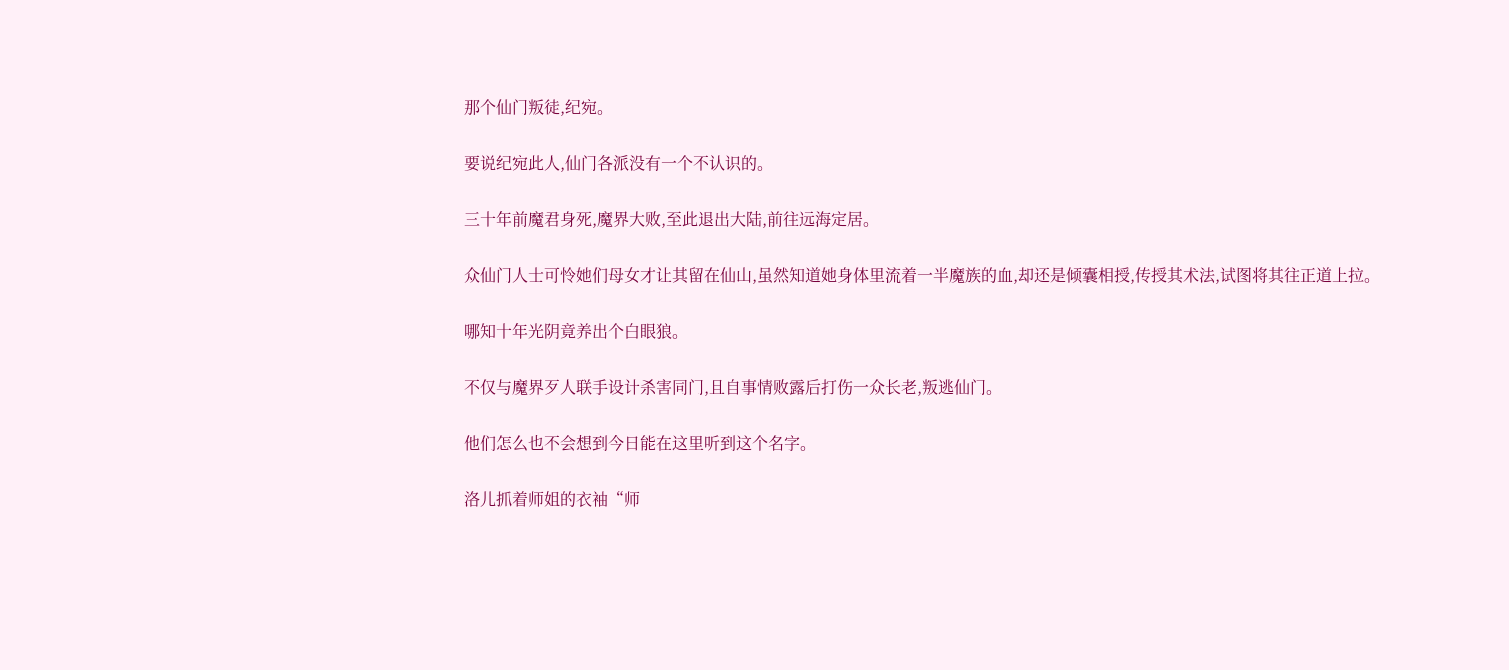那个仙门叛徒,纪宛。

要说纪宛此人,仙门各派没有一个不认识的。

三十年前魔君身死,魔界大败,至此退出大陆,前往远海定居。

众仙门人士可怜她们母女才让其留在仙山,虽然知道她身体里流着一半魔族的血,却还是倾囊相授,传授其术法,试图将其往正道上拉。

哪知十年光阴竟养出个白眼狼。

不仅与魔界歹人联手设计杀害同门,且自事情败露后打伤一众长老,叛逃仙门。

他们怎么也不会想到今日能在这里听到这个名字。

洛儿抓着师姐的衣袖“师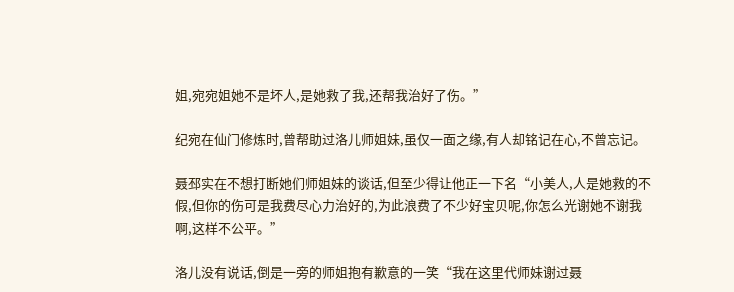姐,宛宛姐她不是坏人,是她救了我,还帮我治好了伤。”

纪宛在仙门修炼时,曾帮助过洛儿师姐妹,虽仅一面之缘,有人却铭记在心,不曾忘记。

聂邳实在不想打断她们师姐妹的谈话,但至少得让他正一下名“小美人,人是她救的不假,但你的伤可是我费尽心力治好的,为此浪费了不少好宝贝呢,你怎么光谢她不谢我啊,这样不公平。”

洛儿没有说话,倒是一旁的师姐抱有歉意的一笑“我在这里代师妹谢过聂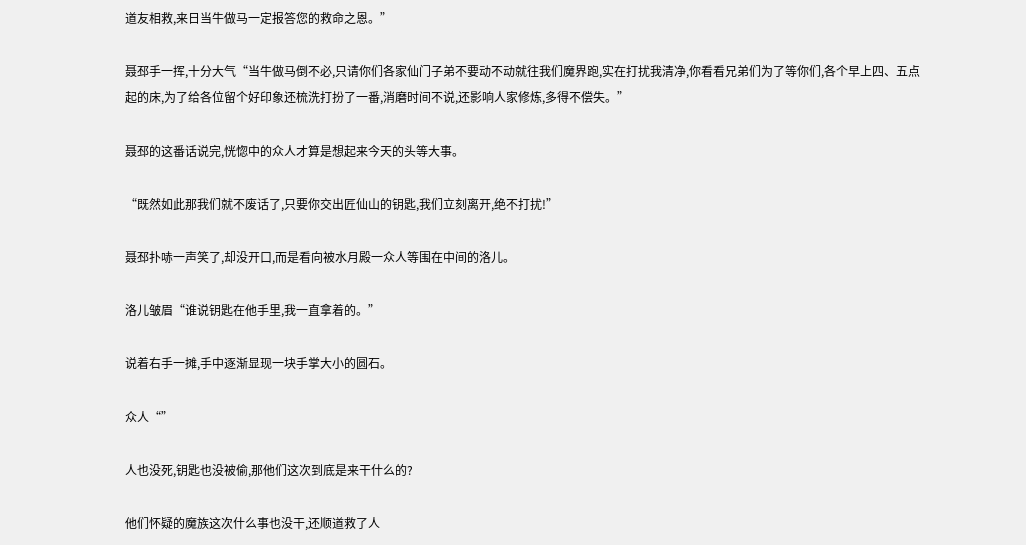道友相救,来日当牛做马一定报答您的救命之恩。”

聂邳手一挥,十分大气“当牛做马倒不必,只请你们各家仙门子弟不要动不动就往我们魔界跑,实在打扰我清净,你看看兄弟们为了等你们,各个早上四、五点起的床,为了给各位留个好印象还梳洗打扮了一番,消磨时间不说,还影响人家修炼,多得不偿失。”

聂邳的这番话说完,恍惚中的众人才算是想起来今天的头等大事。

“既然如此那我们就不废话了,只要你交出匠仙山的钥匙,我们立刻离开,绝不打扰!”

聂邳扑哧一声笑了,却没开口,而是看向被水月殿一众人等围在中间的洛儿。

洛儿皱眉“谁说钥匙在他手里,我一直拿着的。”

说着右手一摊,手中逐渐显现一块手掌大小的圆石。

众人“”

人也没死,钥匙也没被偷,那他们这次到底是来干什么的?

他们怀疑的魔族这次什么事也没干,还顺道救了人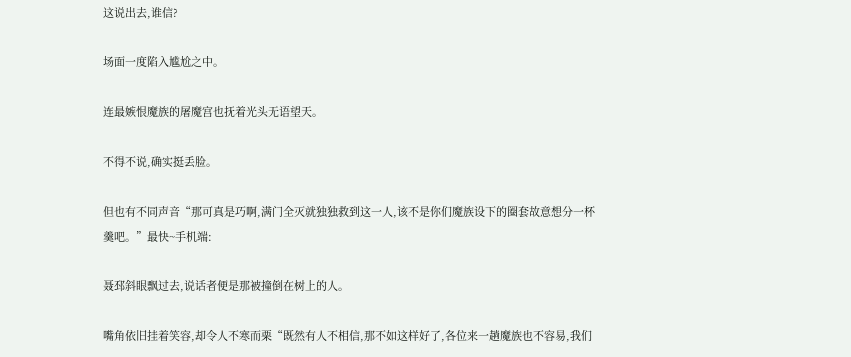这说出去,谁信?

场面一度陷入尴尬之中。

连最嫉恨魔族的屠魔宫也抚着光头无语望天。

不得不说,确实挺丢脸。

但也有不同声音“那可真是巧啊,满门全灭就独独救到这一人,该不是你们魔族设下的圈套故意想分一杯羹吧。”最快~手机端:

聂邳斜眼飘过去,说话者便是那被撞倒在树上的人。

嘴角依旧挂着笑容,却令人不寒而栗“既然有人不相信,那不如这样好了,各位来一趟魔族也不容易,我们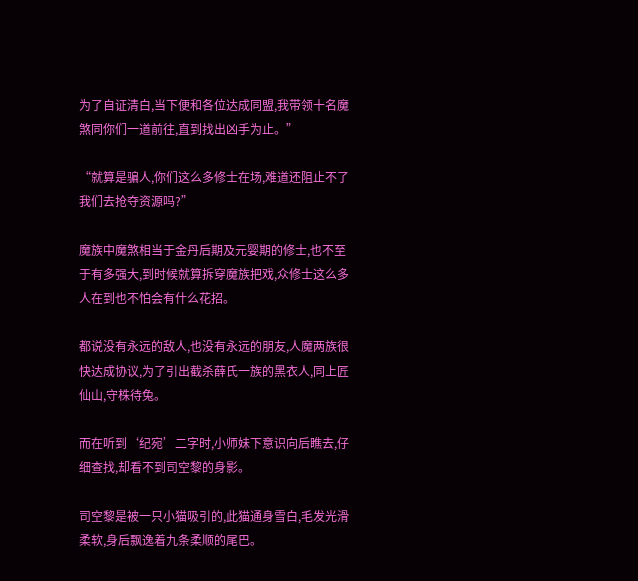为了自证清白,当下便和各位达成同盟,我带领十名魔煞同你们一道前往,直到找出凶手为止。”

“就算是骗人,你们这么多修士在场,难道还阻止不了我们去抢夺资源吗?”

魔族中魔煞相当于金丹后期及元婴期的修士,也不至于有多强大,到时候就算拆穿魔族把戏,众修士这么多人在到也不怕会有什么花招。

都说没有永远的敌人,也没有永远的朋友,人魔两族很快达成协议,为了引出截杀薛氏一族的黑衣人,同上匠仙山,守株待兔。

而在听到‘纪宛’二字时,小师妹下意识向后瞧去,仔细查找,却看不到司空黎的身影。

司空黎是被一只小猫吸引的,此猫通身雪白,毛发光滑柔软,身后飘逸着九条柔顺的尾巴。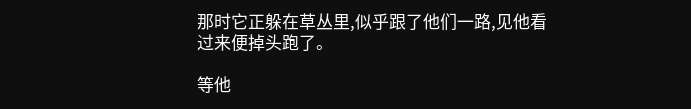那时它正躲在草丛里,似乎跟了他们一路,见他看过来便掉头跑了。

等他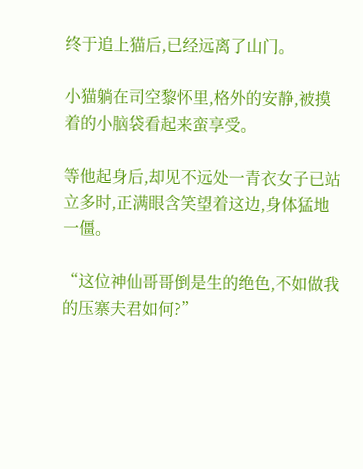终于追上猫后,已经远离了山门。

小猫躺在司空黎怀里,格外的安静,被摸着的小脑袋看起来蛮享受。

等他起身后,却见不远处一青衣女子已站立多时,正满眼含笑望着这边,身体猛地一僵。

“这位神仙哥哥倒是生的绝色,不如做我的压寨夫君如何?”